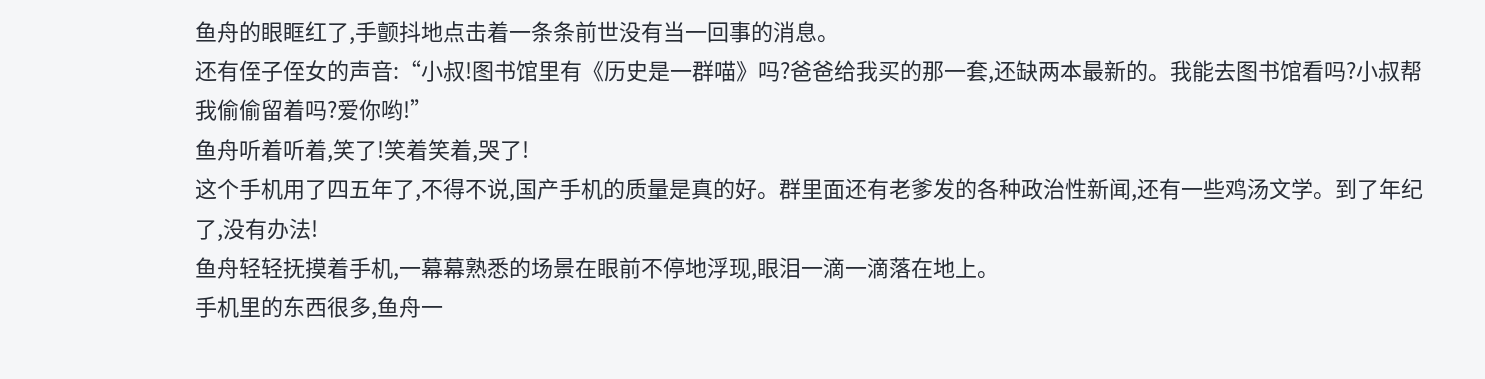鱼舟的眼眶红了,手颤抖地点击着一条条前世没有当一回事的消息。
还有侄子侄女的声音:“小叔!图书馆里有《历史是一群喵》吗?爸爸给我买的那一套,还缺两本最新的。我能去图书馆看吗?小叔帮我偷偷留着吗?爱你哟!”
鱼舟听着听着,笑了!笑着笑着,哭了!
这个手机用了四五年了,不得不说,国产手机的质量是真的好。群里面还有老爹发的各种政治性新闻,还有一些鸡汤文学。到了年纪了,没有办法!
鱼舟轻轻抚摸着手机,一幕幕熟悉的场景在眼前不停地浮现,眼泪一滴一滴落在地上。
手机里的东西很多,鱼舟一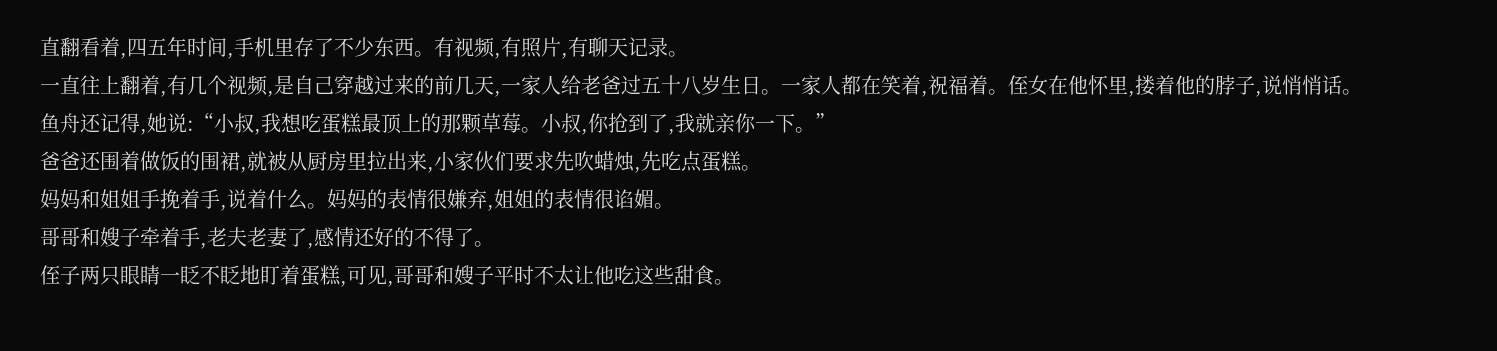直翻看着,四五年时间,手机里存了不少东西。有视频,有照片,有聊天记录。
一直往上翻着,有几个视频,是自己穿越过来的前几天,一家人给老爸过五十八岁生日。一家人都在笑着,祝福着。侄女在他怀里,搂着他的脖子,说悄悄话。
鱼舟还记得,她说:“小叔,我想吃蛋糕最顶上的那颗草莓。小叔,你抢到了,我就亲你一下。”
爸爸还围着做饭的围裙,就被从厨房里拉出来,小家伙们要求先吹蜡烛,先吃点蛋糕。
妈妈和姐姐手挽着手,说着什么。妈妈的表情很嫌弃,姐姐的表情很谄媚。
哥哥和嫂子牵着手,老夫老妻了,感情还好的不得了。
侄子两只眼睛一眨不眨地盯着蛋糕,可见,哥哥和嫂子平时不太让他吃这些甜食。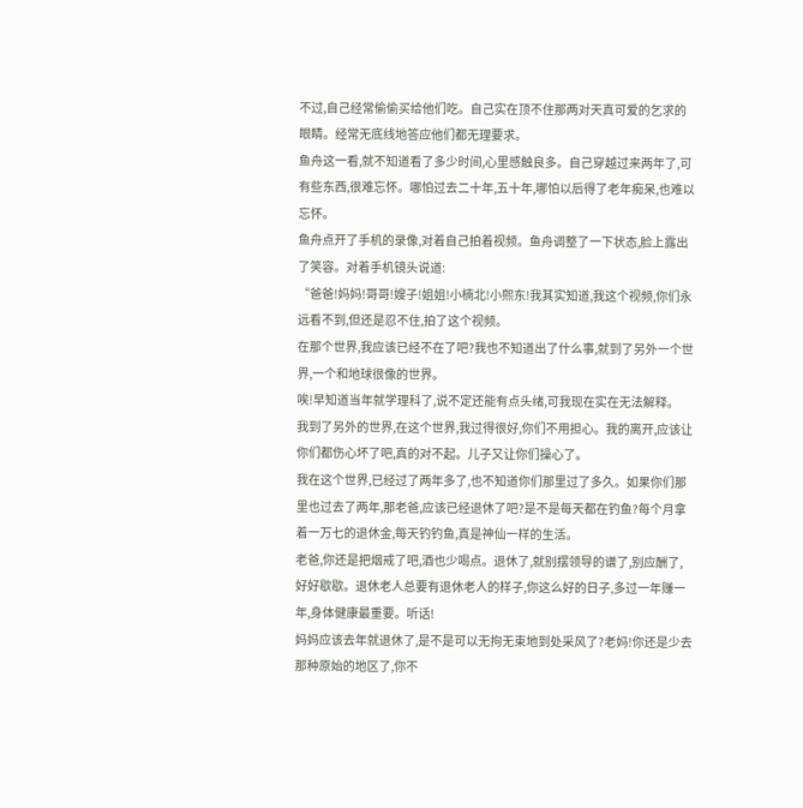不过,自己经常偷偷买给他们吃。自己实在顶不住那两对天真可爱的乞求的眼睛。经常无底线地答应他们都无理要求。
鱼舟这一看,就不知道看了多少时间,心里感触良多。自己穿越过来两年了,可有些东西,很难忘怀。哪怕过去二十年,五十年,哪怕以后得了老年痴呆,也难以忘怀。
鱼舟点开了手机的录像,对着自己拍着视频。鱼舟调整了一下状态,脸上露出了笑容。对着手机镜头说道:
“爸爸!妈妈!哥哥!嫂子!姐姐!小楠北!小熙东!我其实知道,我这个视频,你们永远看不到,但还是忍不住,拍了这个视频。
在那个世界,我应该已经不在了吧?我也不知道出了什么事,就到了另外一个世界,一个和地球很像的世界。
唉!早知道当年就学理科了,说不定还能有点头绪,可我现在实在无法解释。
我到了另外的世界,在这个世界,我过得很好,你们不用担心。我的离开,应该让你们都伤心坏了吧,真的对不起。儿子又让你们操心了。
我在这个世界,已经过了两年多了,也不知道你们那里过了多久。如果你们那里也过去了两年,那老爸,应该已经退休了吧?是不是每天都在钓鱼?每个月拿着一万七的退休金,每天钓钓鱼,真是神仙一样的生活。
老爸,你还是把烟戒了吧,酒也少喝点。退休了,就别摆领导的谱了,别应酬了,好好歇歇。退休老人总要有退休老人的样子,你这么好的日子,多过一年赚一年,身体健康最重要。听话!
妈妈应该去年就退休了,是不是可以无拘无束地到处采风了?老妈!你还是少去那种原始的地区了,你不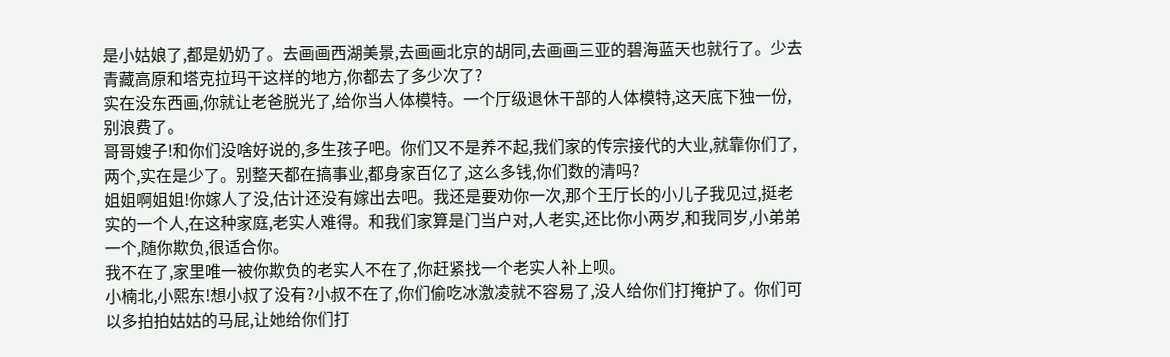是小姑娘了,都是奶奶了。去画画西湖美景,去画画北京的胡同,去画画三亚的碧海蓝天也就行了。少去青藏高原和塔克拉玛干这样的地方,你都去了多少次了?
实在没东西画,你就让老爸脱光了,给你当人体模特。一个厅级退休干部的人体模特,这天底下独一份,别浪费了。
哥哥嫂子!和你们没啥好说的,多生孩子吧。你们又不是养不起,我们家的传宗接代的大业,就靠你们了,两个,实在是少了。别整天都在搞事业,都身家百亿了,这么多钱,你们数的清吗?
姐姐啊姐姐!你嫁人了没,估计还没有嫁出去吧。我还是要劝你一次,那个王厅长的小儿子我见过,挺老实的一个人,在这种家庭,老实人难得。和我们家算是门当户对,人老实,还比你小两岁,和我同岁,小弟弟一个,随你欺负,很适合你。
我不在了,家里唯一被你欺负的老实人不在了,你赶紧找一个老实人补上呗。
小楠北,小熙东!想小叔了没有?小叔不在了,你们偷吃冰激凌就不容易了,没人给你们打掩护了。你们可以多拍拍姑姑的马屁,让她给你们打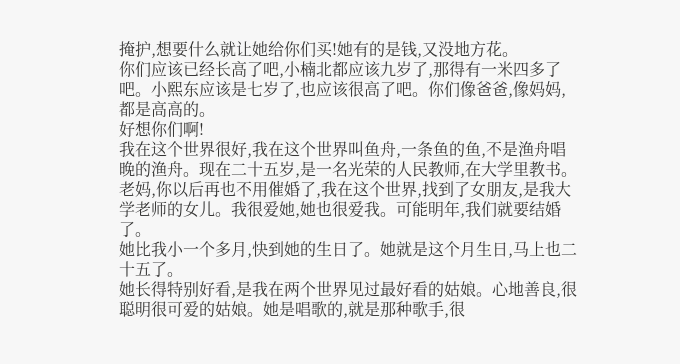掩护,想要什么就让她给你们买!她有的是钱,又没地方花。
你们应该已经长高了吧,小楠北都应该九岁了,那得有一米四多了吧。小熙东应该是七岁了,也应该很高了吧。你们像爸爸,像妈妈,都是高高的。
好想你们啊!
我在这个世界很好,我在这个世界叫鱼舟,一条鱼的鱼,不是渔舟唱晚的渔舟。现在二十五岁,是一名光荣的人民教师,在大学里教书。老妈,你以后再也不用催婚了,我在这个世界,找到了女朋友,是我大学老师的女儿。我很爱她,她也很爱我。可能明年,我们就要结婚了。
她比我小一个多月,快到她的生日了。她就是这个月生日,马上也二十五了。
她长得特别好看,是我在两个世界见过最好看的姑娘。心地善良,很聪明很可爱的姑娘。她是唱歌的,就是那种歌手,很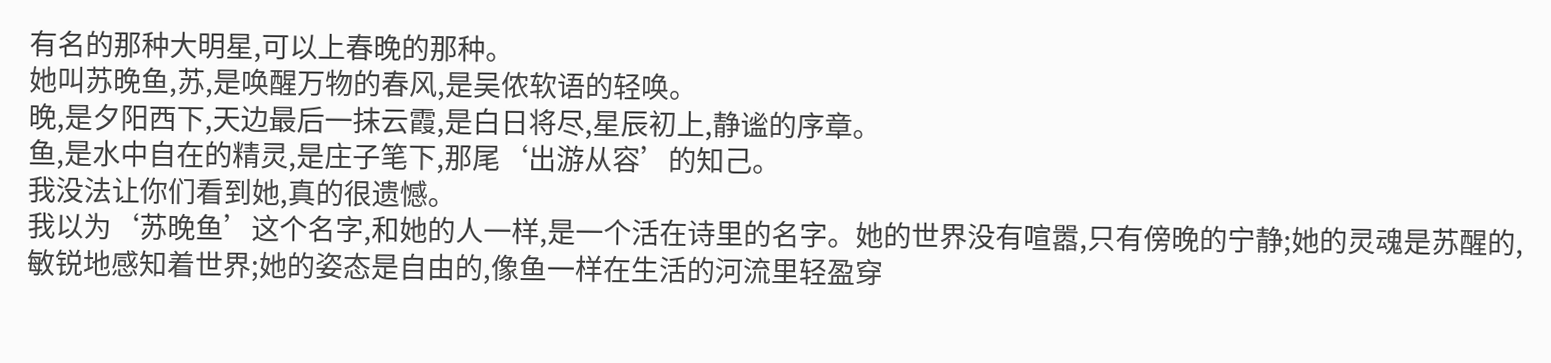有名的那种大明星,可以上春晚的那种。
她叫苏晚鱼,苏,是唤醒万物的春风,是吴侬软语的轻唤。
晚,是夕阳西下,天边最后一抹云霞,是白日将尽,星辰初上,静谧的序章。
鱼,是水中自在的精灵,是庄子笔下,那尾‘出游从容’的知己。
我没法让你们看到她,真的很遗憾。
我以为‘苏晚鱼’这个名字,和她的人一样,是一个活在诗里的名字。她的世界没有喧嚣,只有傍晚的宁静;她的灵魂是苏醒的,敏锐地感知着世界;她的姿态是自由的,像鱼一样在生活的河流里轻盈穿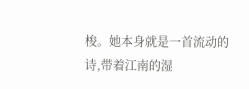梭。她本身就是一首流动的诗,带着江南的湿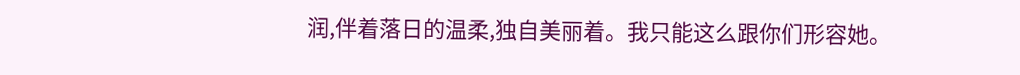润,伴着落日的温柔,独自美丽着。我只能这么跟你们形容她。